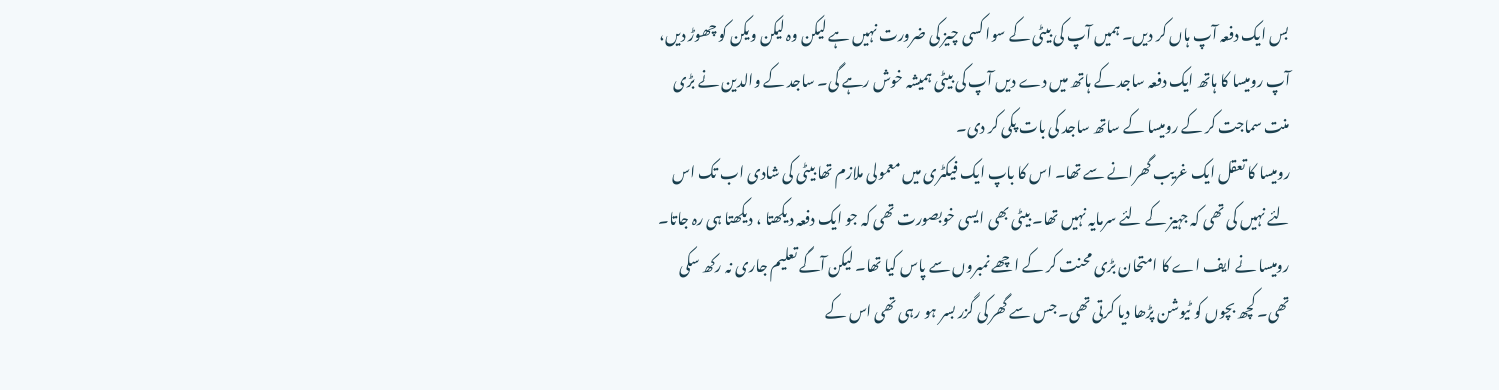بس ایک دفعہ آپ ہاں کر دیں۔ ہمیں آپ کی بیٹی کے سوا کسی چیز کی ضرورت نہیں ہے لیکن وہ لیکن ویکن کو چھوڑ دیں، آپ رومیسا کا ہاتھ ایک دفعہ ساجد کے ہاتھ میں دے دیں آپ کی بیٹی ہمیشہ خوش رہے گی۔ ساجد کے والدین نے بڑی منت سماجت کر کے رومیسا کے ساتھ ساجد کی بات پکی کر دی۔
رومیسا کا تعقل ایک غریب گھرانے سے تھا۔ اس کا باپ ایک فیکٹری میں معمولی ملازم تھا بیٹی کی شادی اب تک اس لئے نہیں کی تھی کہ جہیز کے لئے سرمایہ نہیں تھا۔ بیٹی بھی ایسی خوبصورت تھی کہ جو ایک دفعہ دیکھتا ، دیکھتا ہی رہ جاتا۔ رومیسا نے ایف اے کا امتحان بڑی محنت کر کے اچھے نمبروں سے پاس کیا تھا۔ لیکن آگے تعلیم جاری نہ رکھ سکی تھی۔ کچھ بچوں کو ٹیوشن پڑھا دیا کرتی تھی۔ جس سے گھر کی گزر بسر ہو رہی تھی اس کے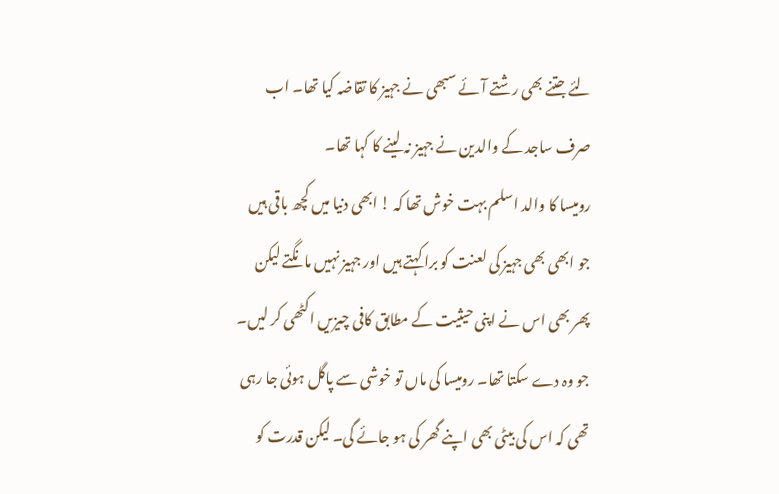لئے جتنے بھی رشتے آئے سبھی نے جہیز کا تقاضہ کیا تھا۔ اب صرف ساجد کے والدین نے جہیز نہ لینے کا کہا تھا۔
رومیسا کا والد اسلم بہت خوش تھا کہ ! ابھی دنیا میں کچھ باقی ہیں جو ابھی بھی جہیز کی لعنت کو برا کہتے ہیں اور جہیز نہیں مانگتے لیکن پھر بھی اس نے اپنی حیثیت کے مطابق کافی چیزیں اکٹھی کر لیں۔ جو وہ دے سکتا تھا۔ رومیسا کی ماں تو خوشی سے پاگل ہوئی جا رہی تھی کہ اس کی بیٹی بھی اپنے گھر کی ہو جائے گی۔ لیکن قدرت کو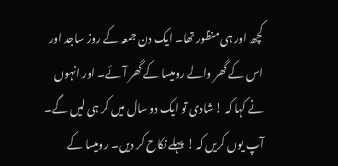کچھ اور ہی منظور تھا۔ ایک دن جمعہ کے روز ساجد اور اس کے گھر والے رومیسا کے گھر آئے۔ اور انہوں نے کہا کہ ! شادی تو ایک دو سال میں کر ہی لیں گے۔ آپ یوں کریں کہ ! پہلے نکاح کر دیں۔ رومیسا کے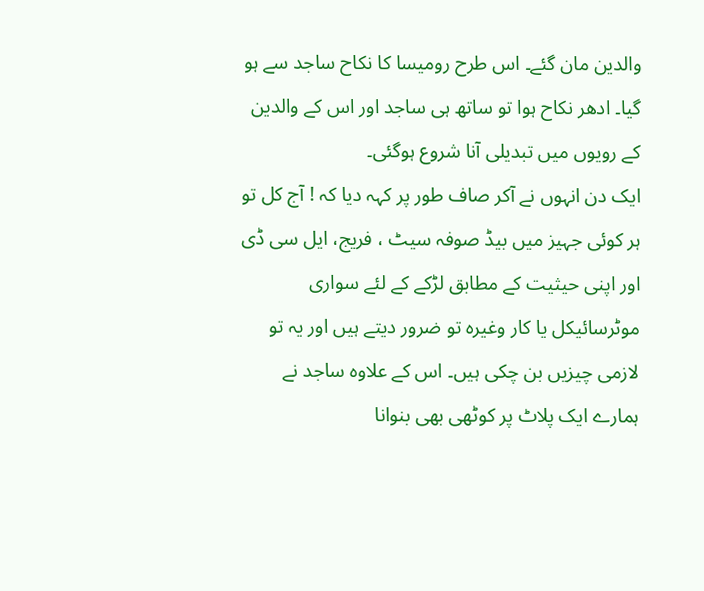والدین مان گئے۔ اس طرح رومیسا کا نکاح ساجد سے ہو گیا۔ ادھر نکاح ہوا تو ساتھ ہی ساجد اور اس کے والدین کے رویوں میں تبدیلی آنا شروع ہوگئی۔
ایک دن انہوں نے آکر صاف طور پر کہہ دیا کہ ! آج کل تو ہر کوئی جہیز میں بیڈ صوفہ سیٹ ، فریج، ایل سی ڈی اور اپنی حیثیت کے مطابق لڑکے کے لئے سواری موٹرسائیکل یا کار وغیرہ تو ضرور دیتے ہیں اور یہ تو لازمی چیزیں بن چکی ہیں۔ اس کے علاوہ ساجد نے ہمارے ایک پلاٹ پر کوٹھی بھی بنوانا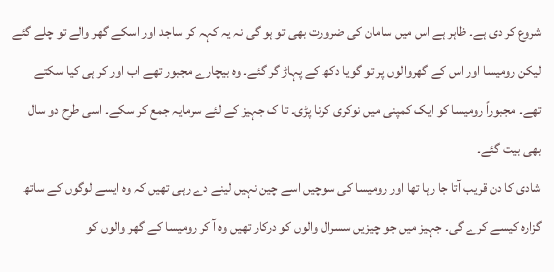شروع کر دی ہے۔ ظاہر ہے اس میں سامان کی ضرورت بھی تو ہو گی نہ یہ کہہ کر ساجد اور اسکے گھر والے تو چلے گئے لیکن رومیسا اور اس کے گھروالوں پر تو گویا دکھ کے پہاڑ گر گئے۔ وہ بیچارے مجبور تھے اب اور کر ہی کیا سکتے تھے۔ مجبوراً رومیسا کو ایک کمپنی میں نوکری کرنا پڑی۔ تا ک جہیز کے لئے سرمایہ جمع کر سکے۔ اسی طرح دو سال بھی بیت گئے۔
شادی کا دن قریب آتا جا رہا تھا اور رومیسا کی سوچیں اسے چین نہیں لینے دے رہی تھیں کہ وہ ایسے لوگوں کے ساتھ گزارہ کیسے کرے گی۔ جہیز میں جو چیزیں سسرال والوں کو درکار تھیں وہ آ کر رومیسا کے گھر والوں کو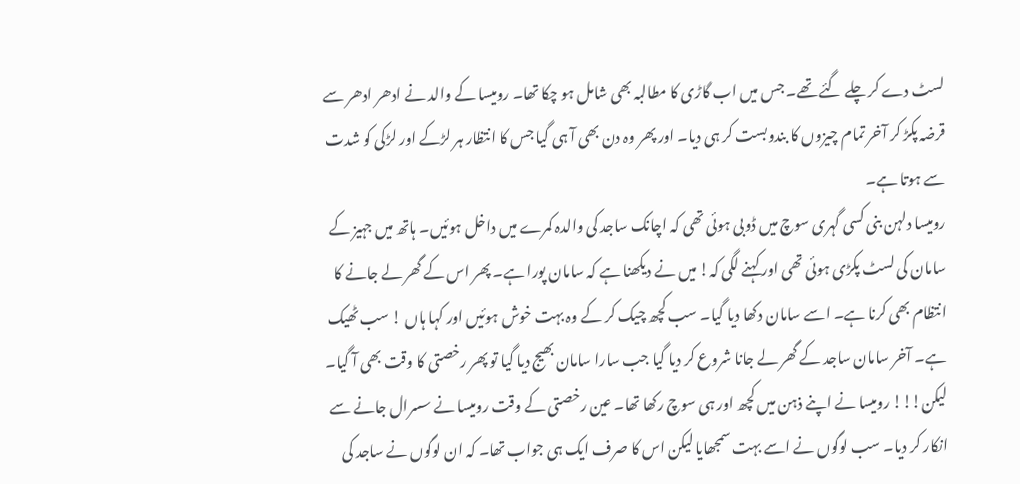لسٹ دے کر چلے گئے تھے۔ جس میں اب گاڑی کا مطالبہ بھی شامل ہو چکا تھا۔ رومیسا کے والد نے ادھر ادھر سے قرضہ پکڑ کر آخر تمام چیزوں کا بندوبست کر ہی دیا۔ اور پھر وہ دن بھی آ ہی گیا جس کا انتظار ہر لڑکے اور لڑکی کو شدت سے ہوتا ہے۔
رومیسا دلہن بنی کسی گہری سوچ میں ڈوبی ہوئی تھی کہ اچانک ساجد کی والدہ کمرے میں داخل ہوئیں۔ ہاتھ میں جہیز کے سامان کی لسٹ پکڑی ہوئی تھی اور کہنے لگی کہ! میں نے دیکھنا ہے کہ سامان پورا ہے۔ پھر اس کے گھر لے جانے کا انتظام بھی کرنا ہے۔ اسے سامان دکھا دیا گیا۔ سب کچھ چیک کر کے وہ بہت خوش ہوئیں اور کہا ہاں ! سب ٹھیک ہے۔ آخر سامان ساجد کے گھر لے جانا شروع کر دیا گیا جب سارا سامان بھیج دیا گیا تو پھر رخصتی کا وقت بھی آ گیا۔ لیکن!!! رومیسا نے اپنے ذہن میں کچھ اور ہی سوچ رکھا تھا۔ عین رخصتی کے وقت رومیسا نے سسرال جانے سے انکار کر دیا۔ سب لوگوں نے اسے بہت سمجھایا لیکن اس کا صرف ایک ہی جواب تھا۔ کہ ان لوگوں نے ساجد کی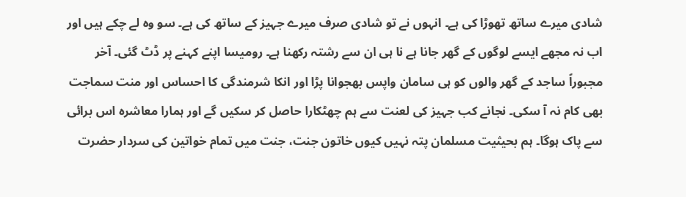شادی میرے ساتھ تھوڑا کی ہے۔ انہوں نے تو شادی صرف میرے جہیز کے ساتھ کی ہے۔ سو وہ لے چکے ہیں اور اب نہ مجھے ایسے لوگوں کے گھر جانا ہے نا ہی ان سے رشتہ رکھنا ہے۔ رومیسا اپنے کہنے پر ڈٹ گئی۔ آخر مجبوراً ساجد کے گھر والوں کو ہی سامان واپس بھجوانا پڑا اور انکا شرمندگی کا احساس اور منت سماجت بھی کام نہ آ سکی۔ نجانے کب جہیز کی لعنت سے ہم چھٹکارا حاصل کر سکیں گے اور ہمارا معاشرہ اس برائی سے پاک ہوگا۔ ہم بحیثیت مسلمان پتہ نہیں کیوں خاتون جنت، جنت میں تمام خواتین کی سردار حضرت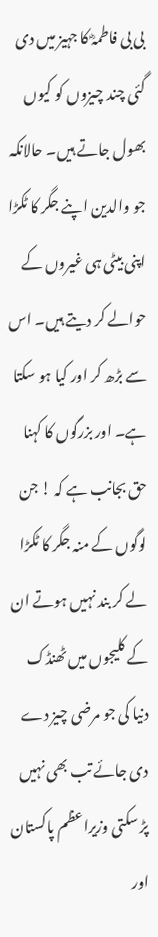بی بی فاطمہؓ کا جہیز میں دی گئی چند چیزوں کو کیوں بھول جاتے ہیں۔ حالانکہ جو والدین اپنے جگر کا ٹکڑا اپنی بیٹی ہی غیروں کے حوالے کر دیتے ہیں۔ اس سے بڑھ کر اور کیا ہو سکتا ہے۔ اور بزرگوں کا کہنا حق بجانب ہے کہ ! جن لوگوں کے منہ جگر کا ٹکڑا لے کر بند نہیں ہوتے ان کے کلیجوں میں ٹھنڈک دنیا کی جو مرضی چیز دے دی جائے تب بھی نہیں پڑ سکتی وزیراعظم پاکستان اور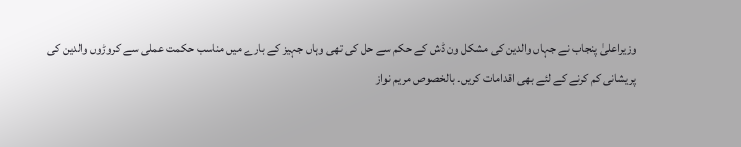وزیراعلیٰ پنجاب نے جہاں والدین کی مشکل ون ڈش کے حکم سے حل کی تھی وہاں جہیز کے بارے میں مناسب حکمت عملی سے کروڑوں والدین کی پریشانی کم کرنے کے لئے بھی اقدامات کریں۔ بالخصوص مریم نواز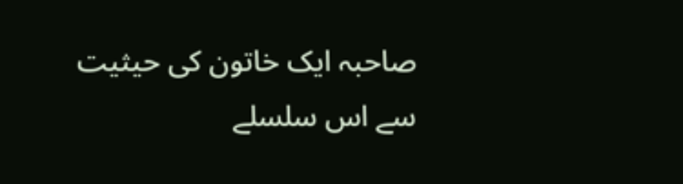صاحبہ ایک خاتون کی حیثیت سے اس سلسلے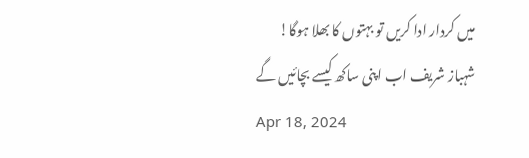میں کردار ادا کریں تو بہتوں کا بھلا ہوگا!
شہباز شریف اب اپنی ساکھ کیسے بچائیں گے
Apr 18, 2024